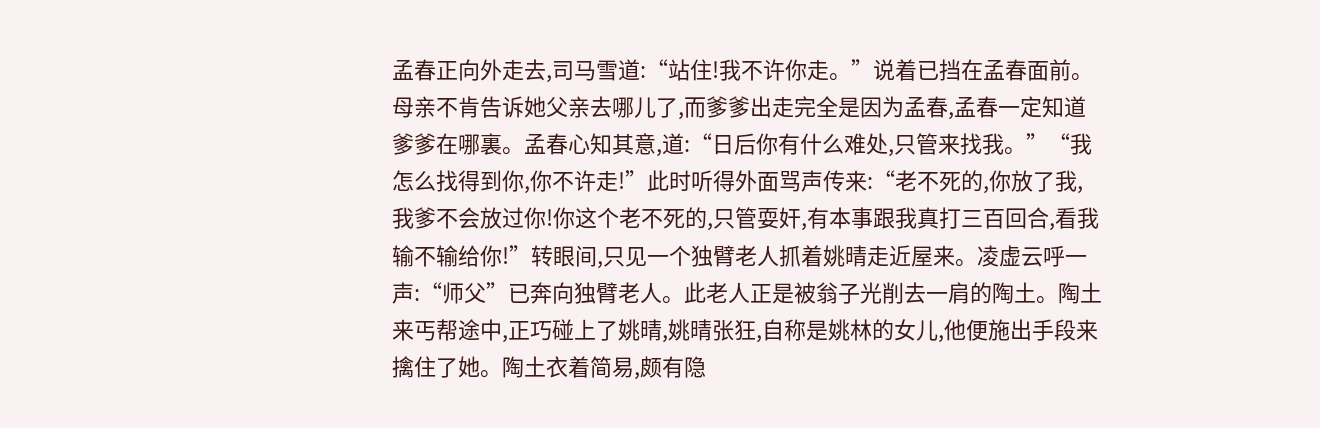孟春正向外走去,司马雪道:“站住!我不许你走。”说着已挡在孟春面前。母亲不肯告诉她父亲去哪儿了,而爹爹出走完全是因为孟春,孟春一定知道爹爹在哪裏。孟春心知其意,道:“日后你有什么难处,只管来找我。”“我怎么找得到你,你不许走!”此时听得外面骂声传来:“老不死的,你放了我,我爹不会放过你!你这个老不死的,只管耍奸,有本事跟我真打三百回合,看我输不输给你!”转眼间,只见一个独臂老人抓着姚晴走近屋来。凌虚云呼一声:“师父”已奔向独臂老人。此老人正是被翁子光削去一肩的陶土。陶土来丐帮途中,正巧碰上了姚晴,姚晴张狂,自称是姚林的女儿,他便施出手段来擒住了她。陶土衣着简易,颇有隐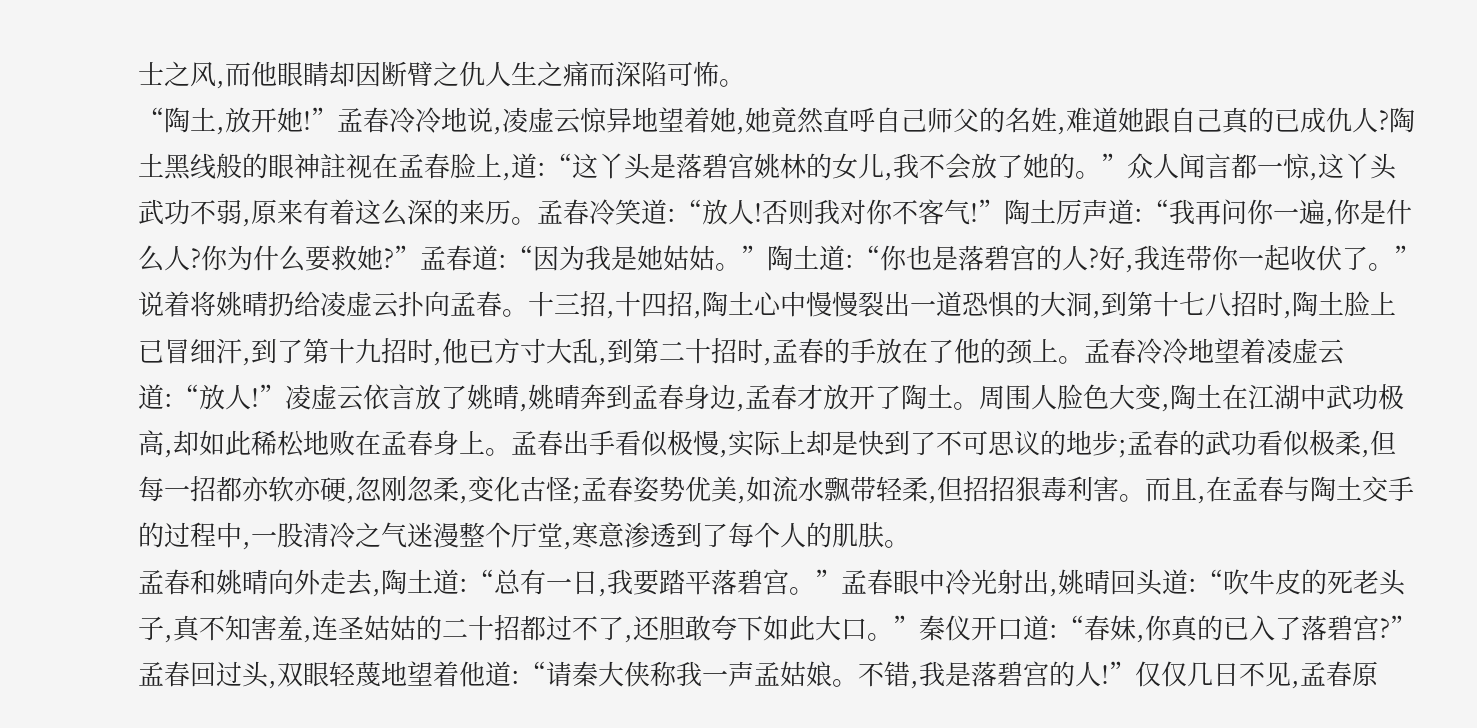士之风,而他眼睛却因断臂之仇人生之痛而深陷可怖。
“陶土,放开她!”孟春冷冷地说,凌虚云惊异地望着她,她竟然直呼自己师父的名姓,难道她跟自己真的已成仇人?陶土黑线般的眼神註视在孟春脸上,道:“这丫头是落碧宫姚林的女儿,我不会放了她的。”众人闻言都一惊,这丫头武功不弱,原来有着这么深的来历。孟春冷笑道:“放人!否则我对你不客气!”陶土厉声道:“我再问你一遍,你是什么人?你为什么要救她?”孟春道:“因为我是她姑姑。”陶土道:“你也是落碧宫的人?好,我连带你一起收伏了。”说着将姚晴扔给凌虚云扑向孟春。十三招,十四招,陶土心中慢慢裂出一道恐惧的大洞,到第十七八招时,陶土脸上已冒细汗,到了第十九招时,他已方寸大乱,到第二十招时,孟春的手放在了他的颈上。孟春冷冷地望着凌虚云道:“放人!”凌虚云依言放了姚晴,姚晴奔到孟春身边,孟春才放开了陶土。周围人脸色大变,陶土在江湖中武功极高,却如此稀松地败在孟春身上。孟春出手看似极慢,实际上却是快到了不可思议的地步;孟春的武功看似极柔,但每一招都亦软亦硬,忽刚忽柔,变化古怪;孟春姿势优美,如流水飘带轻柔,但招招狠毒利害。而且,在孟春与陶土交手的过程中,一股清冷之气迷漫整个厅堂,寒意渗透到了每个人的肌肤。
孟春和姚晴向外走去,陶土道:“总有一日,我要踏平落碧宫。”孟春眼中冷光射出,姚晴回头道:“吹牛皮的死老头子,真不知害羞,连圣姑姑的二十招都过不了,还胆敢夸下如此大口。”秦仪开口道:“春妹,你真的已入了落碧宫?”孟春回过头,双眼轻蔑地望着他道:“请秦大侠称我一声孟姑娘。不错,我是落碧宫的人!”仅仅几日不见,孟春原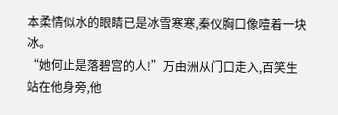本柔情似水的眼睛已是冰雪寒寒,秦仪胸口像噎着一块冰。
“她何止是落碧宫的人!”万由洲从门口走入,百笑生站在他身旁,他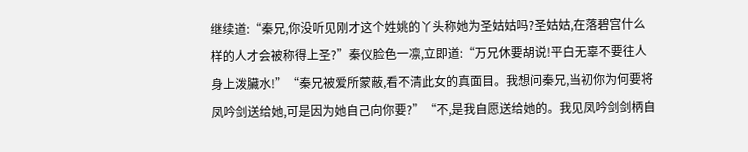继续道:“秦兄,你没听见刚才这个姓姚的丫头称她为圣姑姑吗?圣姑姑,在落碧宫什么样的人才会被称得上圣?”秦仪脸色一凛,立即道:“万兄休要胡说!平白无辜不要往人身上泼臟水!”“秦兄被爱所蒙蔽,看不清此女的真面目。我想问秦兄,当初你为何要将凤吟剑送给她,可是因为她自己向你要?”“不,是我自愿送给她的。我见凤吟剑剑柄自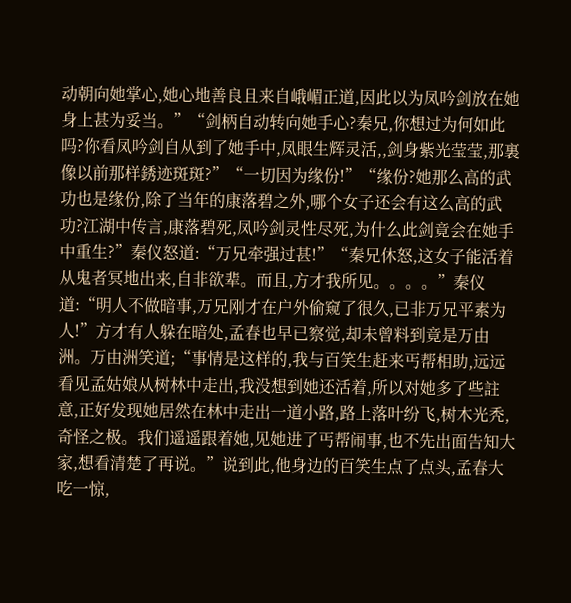动朝向她掌心,她心地善良且来自峨嵋正道,因此以为凤吟剑放在她身上甚为妥当。”“剑柄自动转向她手心?秦兄,你想过为何如此吗?你看凤吟剑自从到了她手中,凤眼生辉灵活,,剑身紫光莹莹,那裏像以前那样銹迹斑斑?”“一切因为缘份!”“缘份?她那么高的武功也是缘份,除了当年的康落碧之外,哪个女子还会有这么高的武功?江湖中传言,康落碧死,凤吟剑灵性尽死,为什么此剑竟会在她手中重生?”秦仪怒道:“万兄牵强过甚!”“秦兄休怒,这女子能活着从鬼者冥地出来,自非欲辈。而且,方才我所见。。。。”秦仪道:“明人不做暗事,万兄刚才在户外偷窥了很久,已非万兄平素为人!”方才有人躲在暗处,孟春也早已察觉,却未曾料到竟是万由洲。万由洲笑道;“事情是这样的,我与百笑生赶来丐帮相助,远远看见孟姑娘从树林中走出,我没想到她还活着,所以对她多了些註意,正好发现她居然在林中走出一道小路,路上落叶纷飞,树木光秃,奇怪之极。我们遥遥跟着她,见她进了丐帮闹事,也不先出面告知大家,想看清楚了再说。”说到此,他身边的百笑生点了点头,孟春大吃一惊,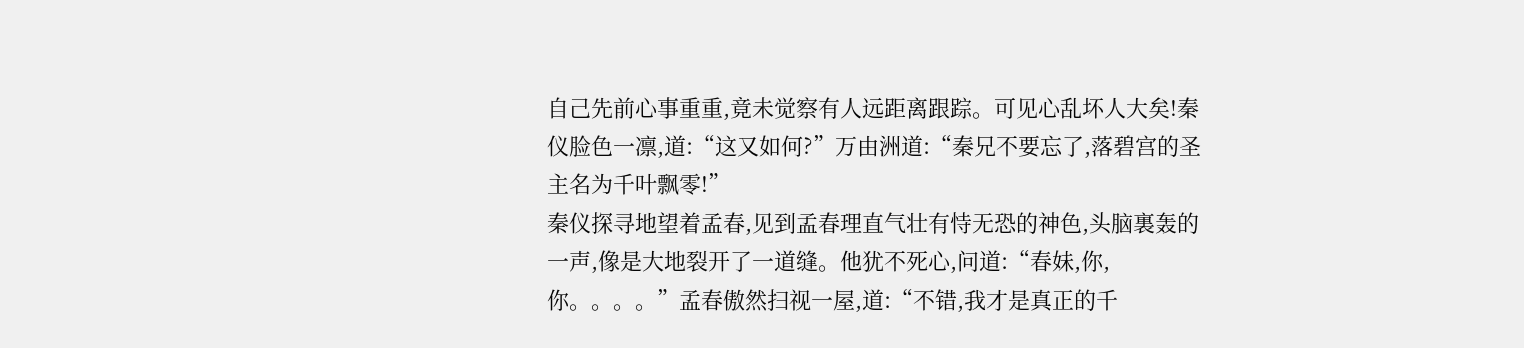自己先前心事重重,竟未觉察有人远距离跟踪。可见心乱坏人大矣!秦仪脸色一凛,道:“这又如何?”万由洲道:“秦兄不要忘了,落碧宫的圣主名为千叶飘零!”
秦仪探寻地望着孟春,见到孟春理直气壮有恃无恐的神色,头脑裏轰的一声,像是大地裂开了一道缝。他犹不死心,问道:“春妹,你,你。。。。”孟春傲然扫视一屋,道:“不错,我才是真正的千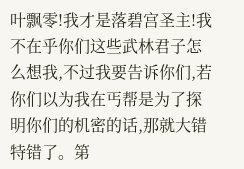叶飘零!我才是落碧宫圣主!我不在乎你们这些武林君子怎么想我,不过我要告诉你们,若你们以为我在丐帮是为了探明你们的机密的话,那就大错特错了。第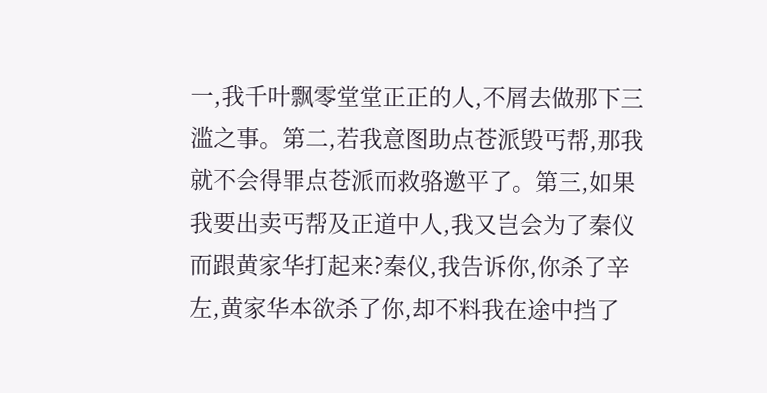一,我千叶飘零堂堂正正的人,不屑去做那下三滥之事。第二,若我意图助点苍派毁丐帮,那我就不会得罪点苍派而救骆邀平了。第三,如果我要出卖丐帮及正道中人,我又岂会为了秦仪而跟黄家华打起来?秦仪,我告诉你,你杀了辛左,黄家华本欲杀了你,却不料我在途中挡了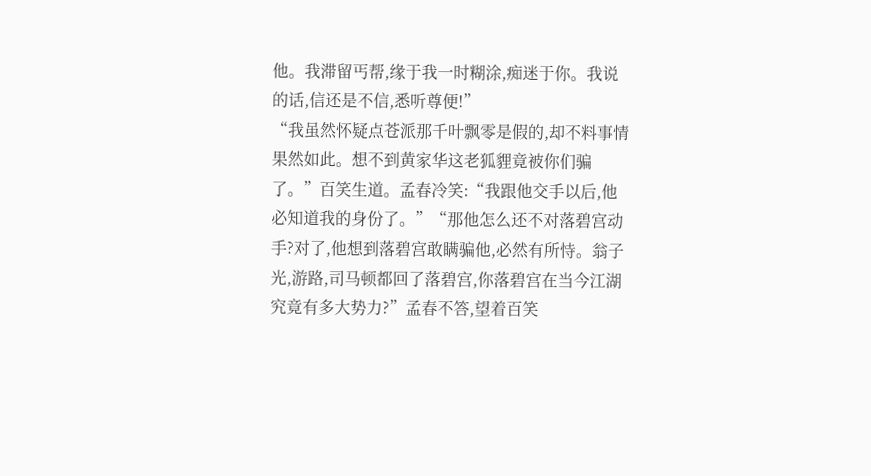他。我滞留丐帮,缘于我一时糊涂,痴迷于你。我说的话,信还是不信,悉听尊便!”
“我虽然怀疑点苍派那千叶飘零是假的,却不料事情果然如此。想不到黄家华这老狐貍竟被你们骗了。”百笑生道。孟春冷笑:“我跟他交手以后,他必知道我的身份了。”“那他怎么还不对落碧宫动手?对了,他想到落碧宫敢瞒骗他,必然有所恃。翁子光,游路,司马顿都回了落碧宫,你落碧宫在当今江湖究竟有多大势力?”孟春不答,望着百笑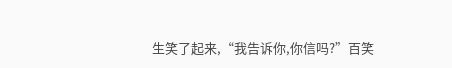生笑了起来,“我告诉你,你信吗?”百笑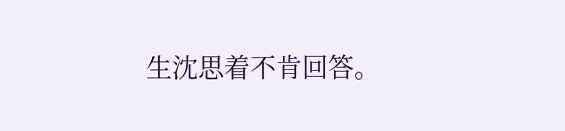生沈思着不肯回答。